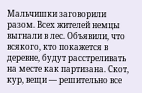Мальчишки заговорили разом. Всех жителей немцы выгнали в лес. Объявили, что всякого, кто покажется в деревне, будут расстреливать на месте как партизана. Скот, кур, вещи — решительно все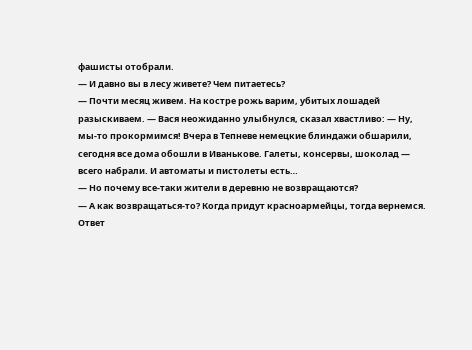фашисты отобрали.
— И давно вы в лесу живете? Чем питаетесь?
— Почти месяц живем. На костре рожь варим, убитых лошадей разыскиваем. — Вася неожиданно улыбнулся, сказал хвастливо: — Ну, мы-то прокормимся! Вчера в Тепневе немецкие блиндажи обшарили, сегодня все дома обошли в Иванькове. Галеты, консервы, шоколад — всего набрали. И автоматы и пистолеты есть…
— Но почему все-таки жители в деревню не возвращаются?
— А как возвращаться-то? Когда придут красноармейцы, тогда вернемся.
Ответ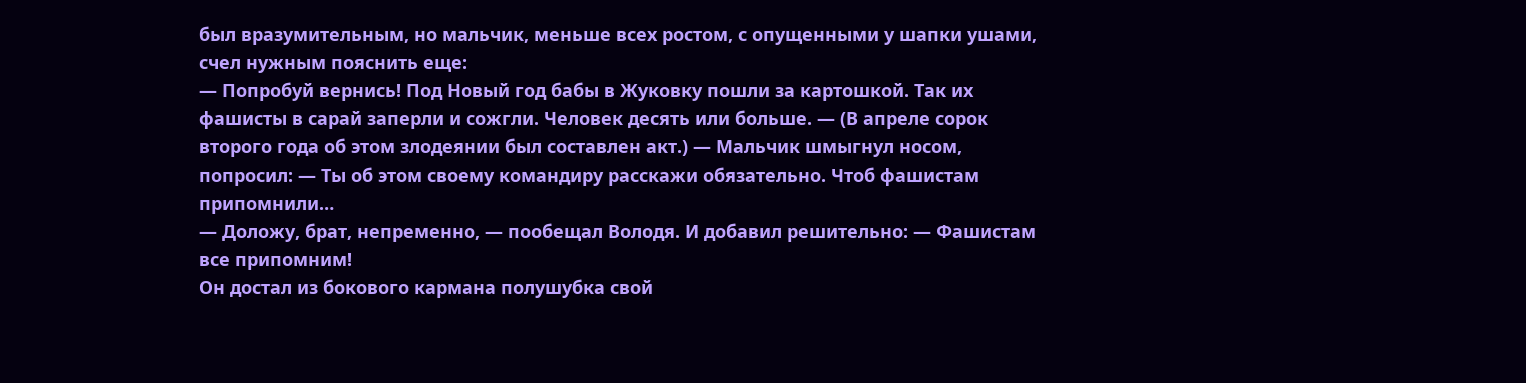был вразумительным, но мальчик, меньше всех ростом, с опущенными у шапки ушами, счел нужным пояснить еще:
— Попробуй вернись! Под Новый год бабы в Жуковку пошли за картошкой. Так их фашисты в сарай заперли и сожгли. Человек десять или больше. — (В апреле сорок второго года об этом злодеянии был составлен акт.) — Мальчик шмыгнул носом, попросил: — Ты об этом своему командиру расскажи обязательно. Чтоб фашистам припомнили…
— Доложу, брат, непременно, — пообещал Володя. И добавил решительно: — Фашистам все припомним!
Он достал из бокового кармана полушубка свой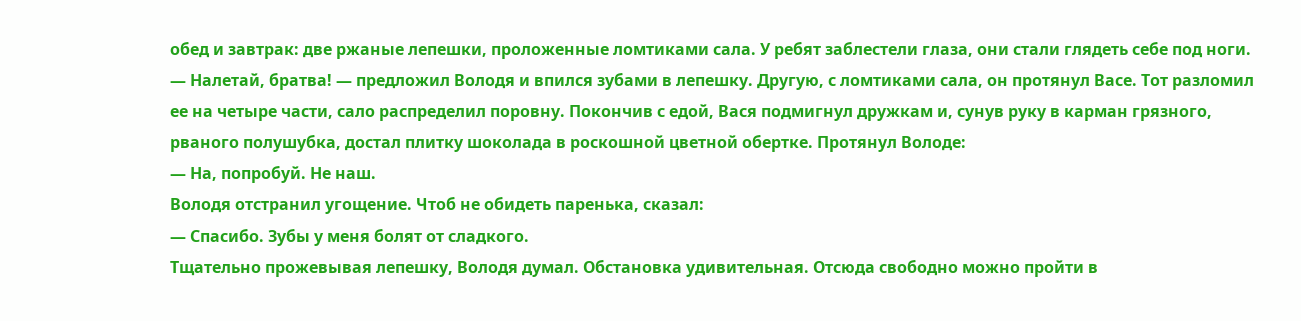обед и завтрак: две ржаные лепешки, проложенные ломтиками сала. У ребят заблестели глаза, они стали глядеть себе под ноги.
— Налетай, братва! — предложил Володя и впился зубами в лепешку. Другую, с ломтиками сала, он протянул Васе. Тот разломил ее на четыре части, сало распределил поровну. Покончив с едой, Вася подмигнул дружкам и, сунув руку в карман грязного, рваного полушубка, достал плитку шоколада в роскошной цветной обертке. Протянул Володе:
— На, попробуй. Не наш.
Володя отстранил угощение. Чтоб не обидеть паренька, сказал:
— Спасибо. Зубы у меня болят от сладкого.
Тщательно прожевывая лепешку, Володя думал. Обстановка удивительная. Отсюда свободно можно пройти в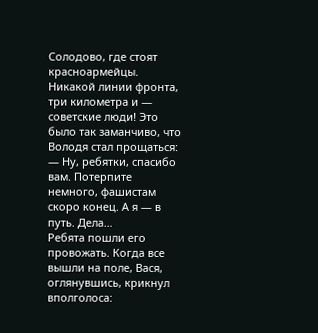Солодово, где стоят красноармейцы. Никакой линии фронта, три километра и — советские люди! Это было так заманчиво, что Володя стал прощаться:
— Ну, ребятки, спасибо вам. Потерпите немного, фашистам скоро конец. А я — в путь. Дела…
Ребята пошли его провожать. Когда все вышли на поле, Вася, оглянувшись, крикнул вполголоса: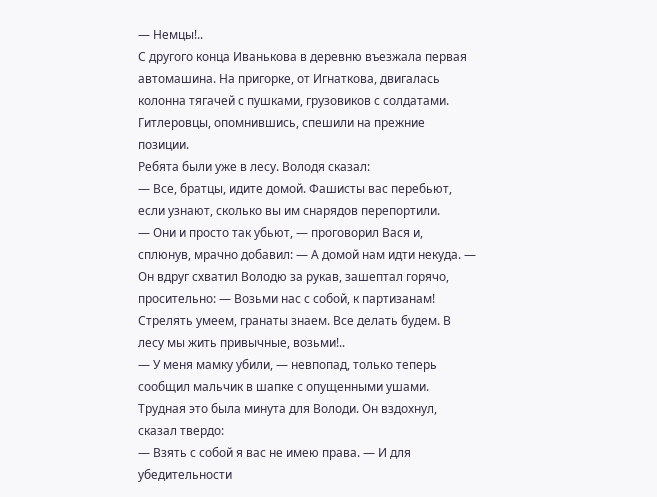— Немцы!..
С другого конца Иванькова в деревню въезжала первая автомашина. На пригорке, от Игнаткова, двигалась колонна тягачей с пушками, грузовиков с солдатами. Гитлеровцы, опомнившись, спешили на прежние позиции.
Ребята были уже в лесу. Володя сказал:
— Все, братцы, идите домой. Фашисты вас перебьют, если узнают, сколько вы им снарядов перепортили.
— Они и просто так убьют, — проговорил Вася и, сплюнув, мрачно добавил: — А домой нам идти некуда. — Он вдруг схватил Володю за рукав, зашептал горячо, просительно: — Возьми нас с собой, к партизанам! Стрелять умеем, гранаты знаем. Все делать будем. В лесу мы жить привычные, возьми!..
— У меня мамку убили, — невпопад, только теперь сообщил мальчик в шапке с опущенными ушами.
Трудная это была минута для Володи. Он вздохнул, сказал твердо:
— Взять с собой я вас не имею права. — И для убедительности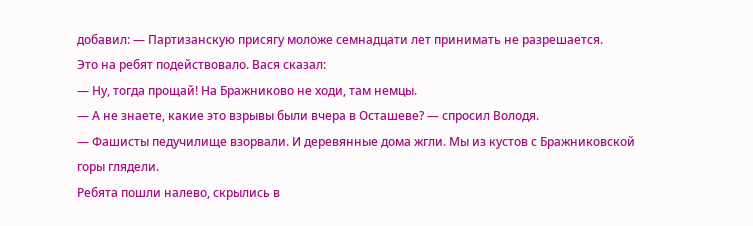добавил: — Партизанскую присягу моложе семнадцати лет принимать не разрешается.
Это на ребят подействовало. Вася сказал:
— Ну, тогда прощай! На Бражниково не ходи, там немцы.
— А не знаете, какие это взрывы были вчера в Осташеве? — спросил Володя.
— Фашисты педучилище взорвали. И деревянные дома жгли. Мы из кустов с Бражниковской горы глядели.
Ребята пошли налево, скрылись в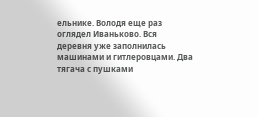ельнике. Володя еще раз оглядел Иваньково. Вся деревня уже заполнилась машинами и гитлеровцами. Два тягача с пушками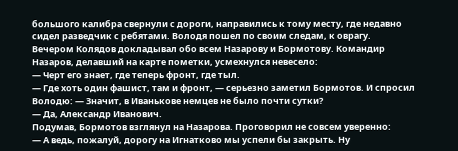большого калибра свернули с дороги, направились к тому месту, где недавно сидел разведчик с ребятами. Володя пошел по своим следам, к оврагу.
Вечером Колядов докладывал обо всем Назарову и Бормотову. Командир Назаров, делавший на карте пометки, усмехнулся невесело:
— Черт его знает, где теперь фронт, где тыл.
— Где хоть один фашист, там и фронт, — серьезно заметил Бормотов. И спросил Володю: — Значит, в Иванькове немцев не было почти сутки?
— Да, Александр Иванович.
Подумав, Бормотов взглянул на Назарова. Проговорил не совсем уверенно:
— А ведь, пожалуй, дорогу на Игнатково мы успели бы закрыть. Ну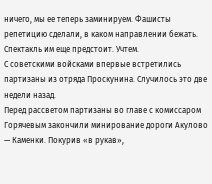ничего, мы ее теперь заминируем. Фашисты репетицию сделали, в каком направлении бежать. Спектакль им еще предстоит. Учтем.
С советскими войсками впервые встретились партизаны из отряда Проскунина. Случилось это две недели назад.
Перед рассветом партизаны во главе с комиссаром Горячевым закончили минирование дороги Акулово — Каменки. Покурив «в рукав»,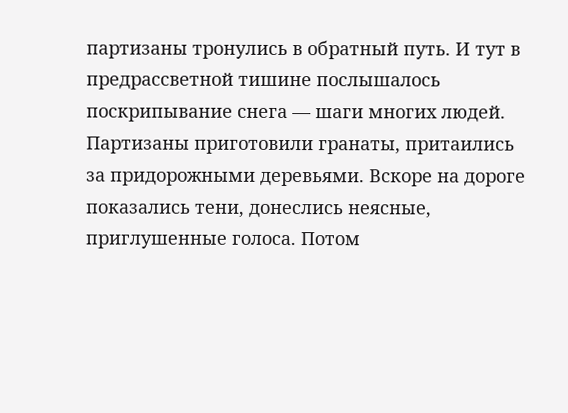партизаны тронулись в обратный путь. И тут в предрассветной тишине послышалось поскрипывание снега — шаги многих людей. Партизаны приготовили гранаты, притаились за придорожными деревьями. Вскоре на дороге показались тени, донеслись неясные, приглушенные голоса. Потом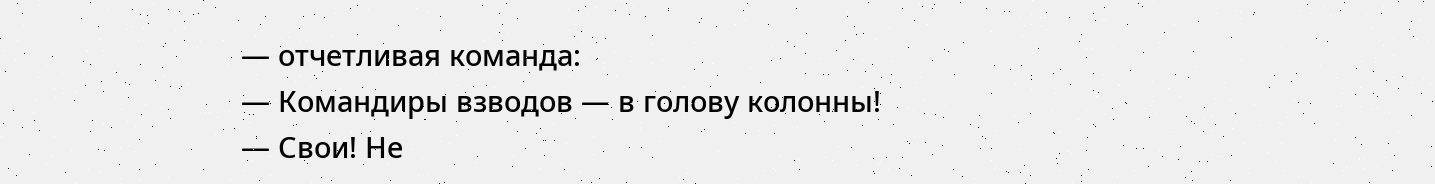— отчетливая команда:
— Командиры взводов — в голову колонны!
— Свои! Не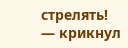стрелять! — крикнул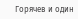Горячев и один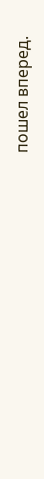пошел вперед.